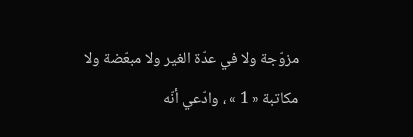مزوّجة ولا في عدّة الغير ولا مبعّضة ولا مكاتبة « 1 » ، وادّعي أنّه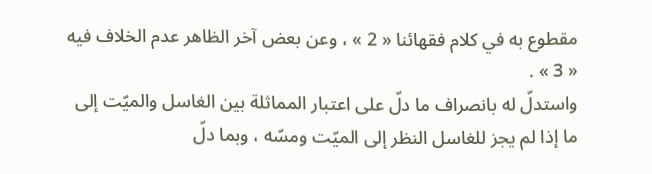مقطوع به في كلام فقهائنا « 2 » ، وعن بعض آخر الظاهر عدم الخلاف فيه « 3 » .
واستدلّ له بانصراف ما دلّ على اعتبار المماثلة بين الغاسل والميّت إلى ما إذا لم يجز للغاسل النظر إلى الميّت ومسّه ، وبما دلّ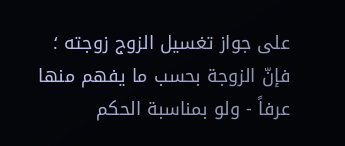على جواز تغسيل الزوج زوجته ؛ فإنّ الزوجة بحسب ما يفهم منها عرفاً - ولو بمناسبة الحكم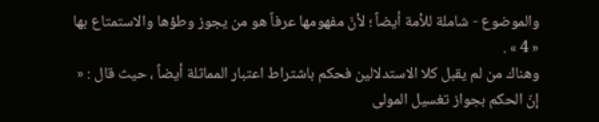والموضوع - شاملة للأمة أيضاً ؛ لأنّ مفهومها عرفاً هو من يجوز وطؤها والاستمتاع بها « 4 » .
وهناك من لم يقبل كلا الاستدلالين فحكم باشتراط اعتبار المماثلة أيضاً ، حيث قال : « إنّ الحكم بجواز تغسيل المولى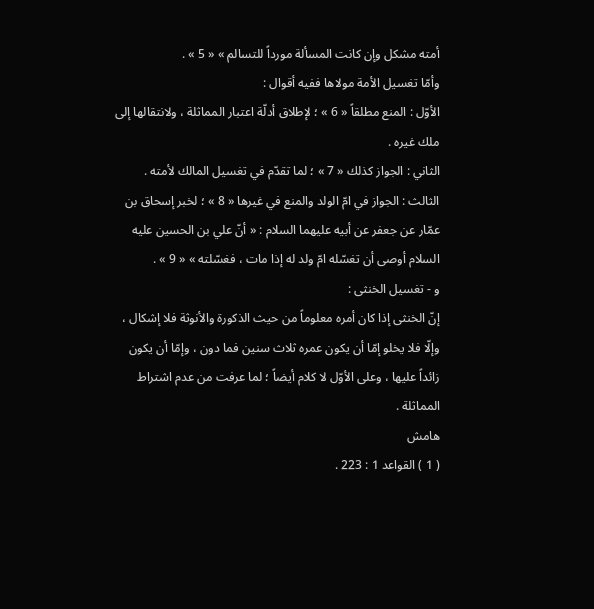أمته مشكل وإن كانت المسألة مورداً للتسالم » « 5 » .
وأمّا تغسيل الأمة مولاها ففيه أقوال :
الأوّل : المنع مطلقاً « 6 » ؛ لإطلاق أدلّة اعتبار المماثلة ، ولانتقالها إلى ملك غيره .
الثاني : الجواز كذلك « 7 » ؛ لما تقدّم في تغسيل المالك لأمته .
الثالث : الجواز في امّ الولد والمنع في غيرها « 8 » ؛ لخبر إسحاق بن عمّار عن جعفر عن أبيه عليهما السلام : « أنّ علي بن الحسين عليه السلام أوصى أن تغسّله امّ ولد له إذا مات ، فغسّلته » « 9 » .
و - تغسيل الخنثى :
إنّ الخنثى إذا كان أمره معلوماً من حيث الذكورة والأنوثة فلا إشكال ، وإلّا فلا يخلو إمّا أن يكون عمره ثلاث سنين فما دون ، وإمّا أن يكون زائداً عليها ، وعلى الأوّل لا كلام أيضاً ؛ لما عرفت من عدم اشتراط المماثلة .
هامش
( 1 ) القواعد 1 : 223 .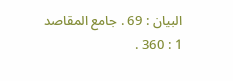البيان : 69 . جامع المقاصد 1 : 360 .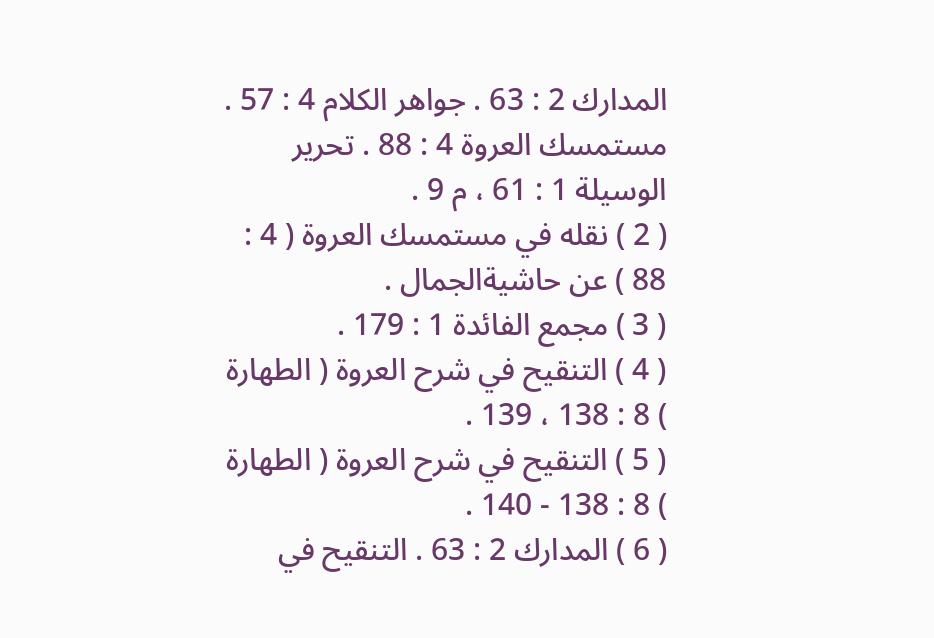المدارك 2 : 63 . جواهر الكلام 4 : 57 . مستمسك العروة 4 : 88 . تحرير الوسيلة 1 : 61 ، م 9 .
( 2 ) نقله في مستمسك العروة ( 4 : 88 ) عن حاشيةالجمال .
( 3 ) مجمع الفائدة 1 : 179 .
( 4 ) التنقيح في شرح العروة ( الطهارة ) 8 : 138 ، 139 .
( 5 ) التنقيح في شرح العروة ( الطهارة ) 8 : 138 - 140 .
( 6 ) المدارك 2 : 63 . التنقيح في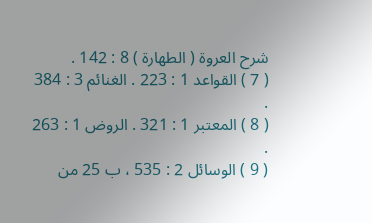شرح العروة ( الطهارة ) 8 : 142 .
( 7 ) القواعد 1 : 223 . الغنائم 3 : 384 .
( 8 ) المعتبر 1 : 321 . الروض 1 : 263 .
( 9 ) الوسائل 2 : 535 ، ب 25 من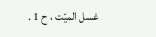غسل الميّت ، ح 1 .